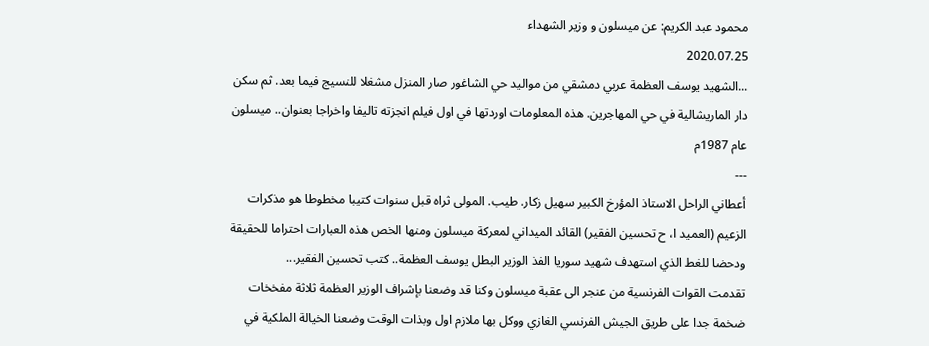محمود عبد الكريم: عن ميسلون و وزير الشهداء
2020.07.25
...الشهيد يوسف العظمة عربي دمشقي من مواليد حي الشاغور صار المنزل مشغلا للنسيج فيما بعد. ثم سكن دار الماريشالية في حي المهاجرين. هذه المعلومات اوردتها في اول فيلم انجزته تاليفا واخراجا بعنوان.. ميسلون عام 1987م
---
أعطاني الراحل الاستاذ المؤرخ الكبير سهيل زكار. طيب. المولى ثراه قبل سنوات كتيبا مخطوطا هو مذكرات الزعيم (العميد ا، ح تحسين الفقير) القائد الميداني لمعركة ميسلون ومنها الخص هذه العبارات احتراما للحقيقة ودحضا للغط الذي استهدف شهيد سوريا الفذ الوزير البطل يوسف العظمة.. كتب تحسين الفقير...
تقدمت القوات الفرنسية من عنجر الى عقبة ميسلون وكنا قد وضعنا بإشراف الوزير العظمة ثلاثة مفخخات ضخمة جدا على طريق الجيش الفرنسي الغازي ووكل بها ملازم اول وبذات الوقت وضعنا الخيالة الملكية في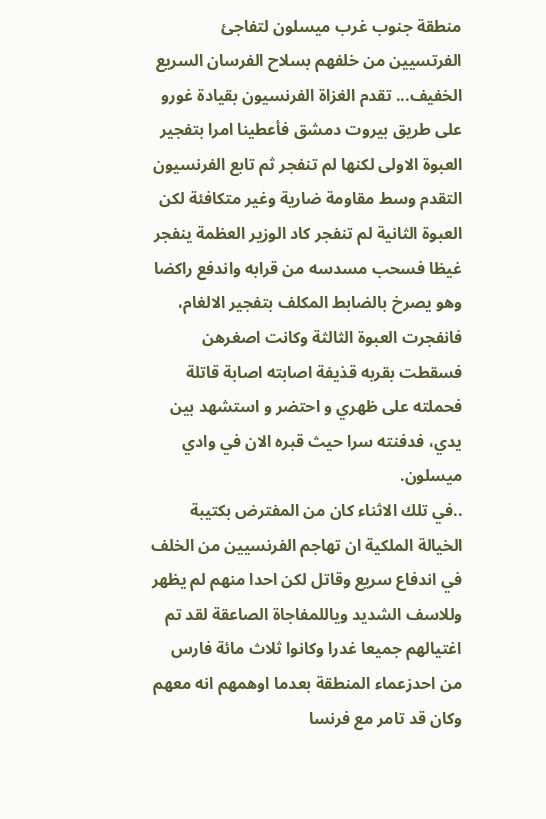منطقة جنوب غرب ميسلون لتفاجئ الفرتسيين من خلفهم بسلاح الفرسان السريع الخفيف... تقدم الغزاة الفرنسيون بقيادة غورو على طريق بيروت دمشق فأعطينا امرا بتفجير العبوة الاولى لكنها لم تنفجر ثم تابع الفرنسيون التقدم وسط مقاومة ضارية وغير متكافئة لكن العبوة الثانية لم تنفجر كاد الوزير العظمة ينفجر غيظا فسحب مسدسه من قرابه واندفع راكضا وهو يصرخ بالضابط المكلف بتفجير الالغام، فانفجرت العبوة الثالثة وكانت اصغرهن فسقطت بقربه قذيفة اصابته اصابة قاتلة فحملته على ظهري و احتضر و استشهد بين يدي، فدفنته سرا حيث قبره الان في وادي ميسلون.
..في تلك الاثناء كان من المفترض بكتيبة الخيالة الملكية ان تهاجم الفرنسيين من الخلف في اندفاع سريع وقاتل لكن احدا منهم لم يظهر وللاسف الشديد وياللمفاجاة الصاعقة لقد تم اغتيالهم جميعا غدرا وكانوا ثلاث مائة فارس من احدزعماء المنطقة بعدما اوهمهم انه معهم وكان قد تامر مع فرنسا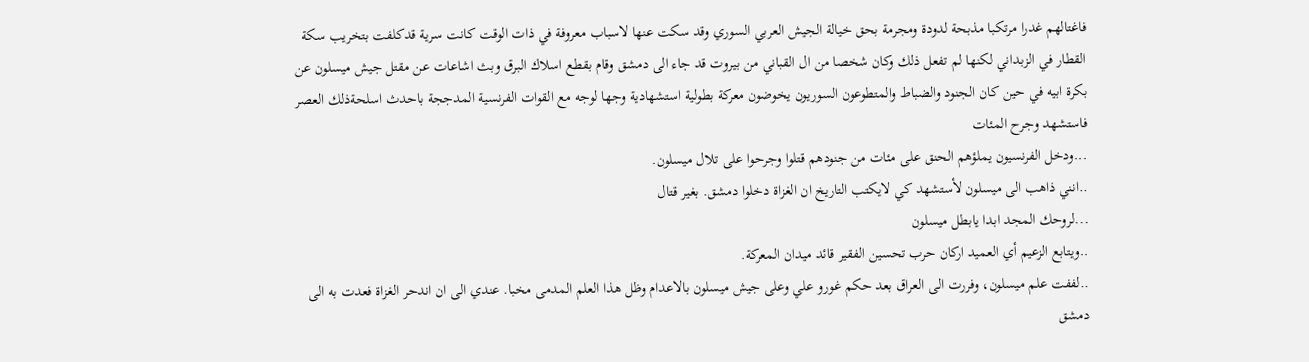فاغتالهم غدرا مرتكبا مذبحة لدودة ومجرمة بحق خيالة الجيش العربي السوري وقد سكت عنها لاسباب معروفة في ذات الوقت كانت سرية قدكلفت بتخريب سكة القطار في الزبداني لكنها لم تفعل ذلك وكان شخصا من ال القباني من بيروت قد جاء الى دمشق وقام بقطع اسلاك البرق وبث اشاعات عن مقتل جيش ميسلون عن بكرة ابيه في حين كان الجنود والضباط والمتطوعون السوريون يخوضون معركة بطولية استشهادية وجها لوجه مع القوات الفرنسية المدججة باحدث اسلحةذلك العصر فاستشهد وجرح المئات
...ودخل الفرنسيون يملؤهم الحنق على مئات من جنودهم قتلوا وجرحوا على تلال ميسلون.
..انني ذاهب الى ميسلون لأستشهد كي لايكتب التاريخ ان الغزاة دخلوا دمشق. بغير قتال
...لروحك المجد ابدا يابطل ميسلون
..ويتابع الزعيم أي العميد اركان حرب تحسين الفقير قائد ميدان المعركة.
..لففت علم ميسلون، وفررت الى العراق بعد حكم غورو علي وعلى جيش ميسلون بالاعدام وظل هذا العلم المدمى مخبا. عندي الى ان اندحر الغزاة فعدت به الى دمشق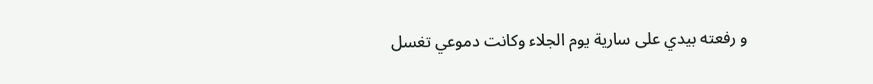و رفعته بيدي على سارية يوم الجلاء وكانت دموعي تغسل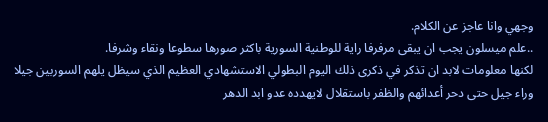وجهي وانا عاجز عن الكلام.
..علم ميسلون يجب ان يبقى مرفرفا راية للوطنية السورية باكثر صورها سطوعا ونقاء وشرفا.
لكنها معلومات لابد ان تذكر في ذكرى ذلك اليوم البطولي الاستشهادي العظيم الذي سيظل يلهم السوربين جيلا وراء جيل حتى دحر أعدائهم والظفر باستقلال لايهدده عدو ابد الدهر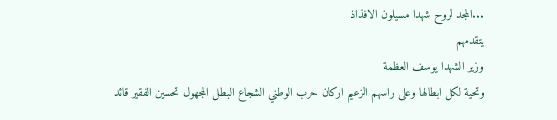...المجد لروح شهدا مسيلون الافذاذ
يتقدمهم
وزير الشهدا يوسف العظمة
وتحية لكل ابطالها وعلى راسهم الزعيم اركان حرب الوطني الشجاع البطل المجهول تحسين الفقير قائد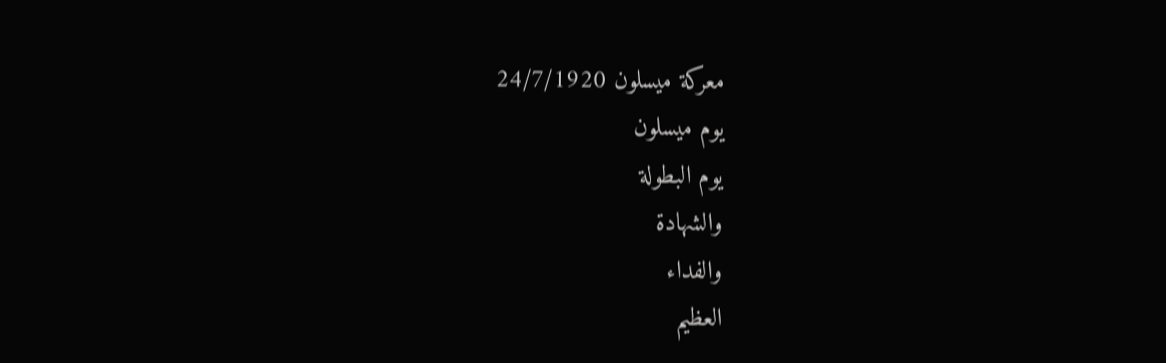معركة ميسلون 24/7/1920
يوم ميسلون
يوم البطولة
والشهادة
والفداء
العظيم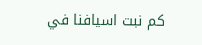كم نبت اسيافنا في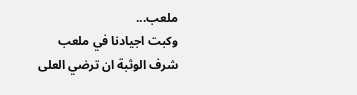ملعب...
وكبت اجيادنا في ملعب
شرف الوثبة ان ترضي العلى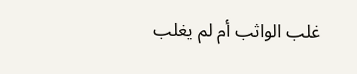غلب الواثب أم لم يغلب